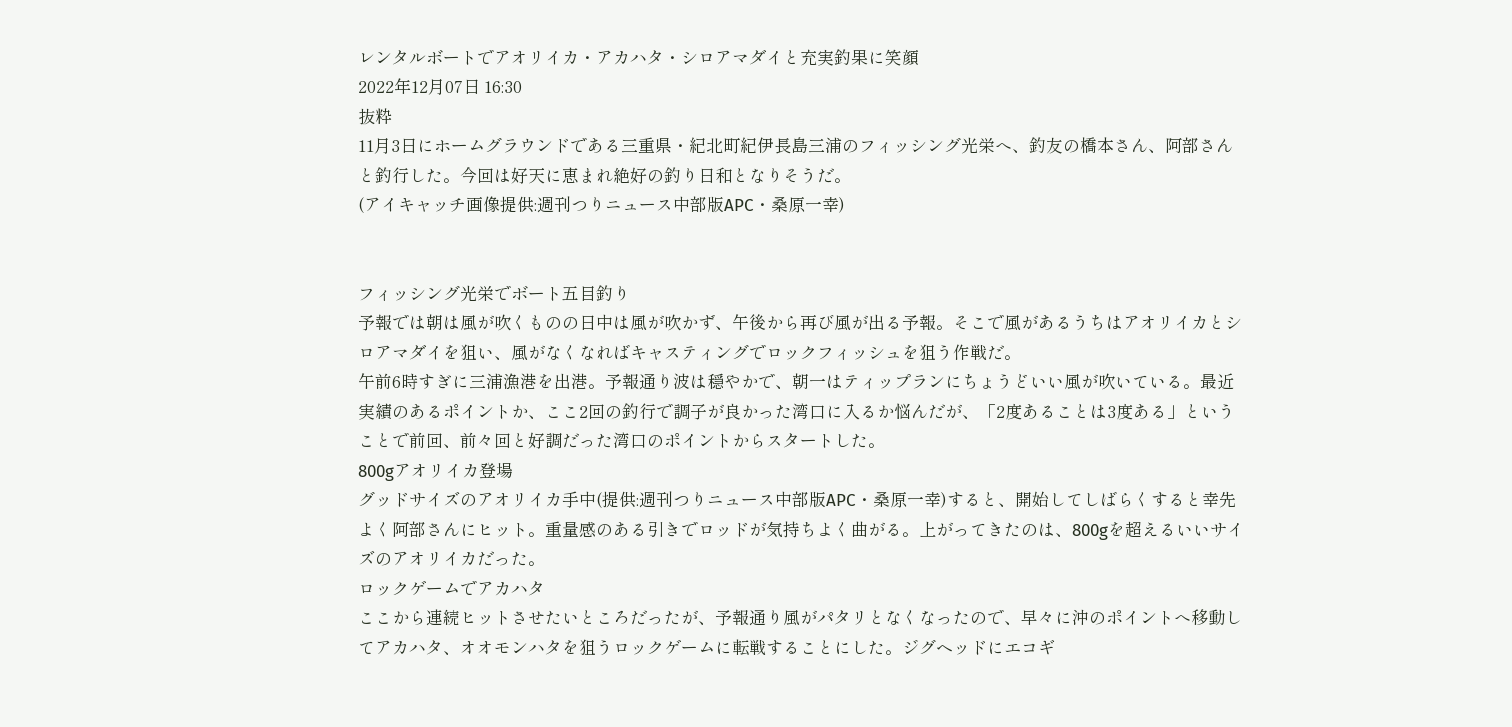レンタルボートでアオリイカ・アカハタ・シロアマダイと充実釣果に笑顔
2022年12月07日 16:30
抜粋
11月3日にホームグラウンドである三重県・紀北町紀伊長島三浦のフィッシング光栄へ、釣友の橋本さん、阿部さんと釣行した。今回は好天に恵まれ絶好の釣り日和となりそうだ。
(アイキャッチ画像提供:週刊つりニュース中部版APC・桑原一幸)


フィッシング光栄でボート五目釣り
予報では朝は風が吹くものの日中は風が吹かず、午後から再び風が出る予報。そこで風があるうちはアオリイカとシロアマダイを狙い、風がなくなればキャスティングでロックフィッシュを狙う作戦だ。
午前6時すぎに三浦漁港を出港。予報通り波は穏やかで、朝一はティップランにちょうどいい風が吹いている。最近実績のあるポイントか、ここ2回の釣行で調子が良かった湾口に入るか悩んだが、「2度あることは3度ある」ということで前回、前々回と好調だった湾口のポイントからスタートした。
800gアオリイカ登場
グッドサイズのアオリイカ手中(提供:週刊つりニュース中部版APC・桑原一幸)すると、開始してしばらくすると幸先よく阿部さんにヒット。重量感のある引きでロッドが気持ちよく曲がる。上がってきたのは、800gを超えるいいサイズのアオリイカだった。
ロックゲームでアカハタ
ここから連続ヒットさせたいところだったが、予報通り風がパタリとなくなったので、早々に沖のポイントへ移動してアカハタ、オオモンハタを狙うロックゲームに転戦することにした。ジグヘッドにエコギ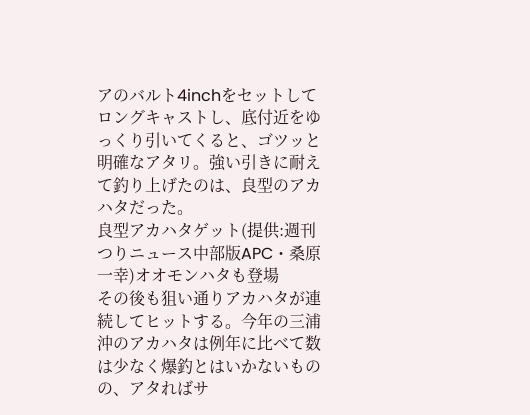アのバルト4inchをセットしてロングキャストし、底付近をゆっくり引いてくると、ゴツッと明確なアタリ。強い引きに耐えて釣り上げたのは、良型のアカハタだった。
良型アカハタゲット(提供:週刊つりニュース中部版APC・桑原一幸)オオモンハタも登場
その後も狙い通りアカハタが連続してヒットする。今年の三浦沖のアカハタは例年に比べて数は少なく爆釣とはいかないものの、アタればサ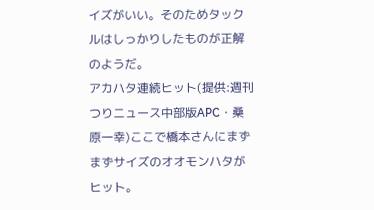イズがいい。そのためタックルはしっかりしたものが正解のようだ。
アカハタ連続ヒット(提供:週刊つりニュース中部版APC・桑原一幸)ここで橋本さんにまずまずサイズのオオモンハタがヒット。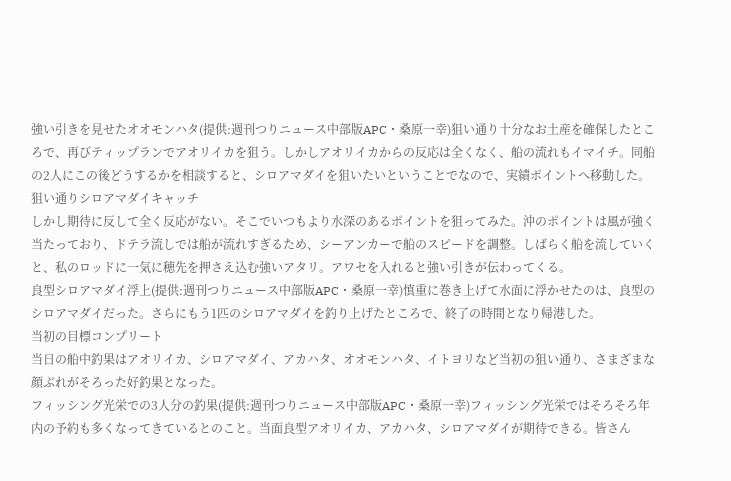強い引きを見せたオオモンハタ(提供:週刊つりニュース中部版APC・桑原一幸)狙い通り十分なお土産を確保したところで、再びティップランでアオリイカを狙う。しかしアオリイカからの反応は全くなく、船の流れもイマイチ。同船の2人にこの後どうするかを相談すると、シロアマダイを狙いたいということでなので、実績ポイントへ移動した。
狙い通りシロアマダイキャッチ
しかし期待に反して全く反応がない。そこでいつもより水深のあるポイントを狙ってみた。沖のポイントは風が強く当たっており、ドテラ流しでは船が流れすぎるため、シーアンカーで船のスピードを調整。しばらく船を流していくと、私のロッドに一気に穂先を押さえ込む強いアタリ。アワセを入れると強い引きが伝わってくる。
良型シロアマダイ浮上(提供:週刊つりニュース中部版APC・桑原一幸)慎重に巻き上げて水面に浮かせたのは、良型のシロアマダイだった。さらにもう1匹のシロアマダイを釣り上げたところで、終了の時間となり帰港した。
当初の目標コンプリート
当日の船中釣果はアオリイカ、シロアマダイ、アカハタ、オオモンハタ、イトヨリなど当初の狙い通り、さまざまな顔ぶれがそろった好釣果となった。
フィッシング光栄での3人分の釣果(提供:週刊つりニュース中部版APC・桑原一幸)フィッシング光栄ではそろそろ年内の予約も多くなってきているとのこと。当面良型アオリイカ、アカハタ、シロアマダイが期待できる。皆さん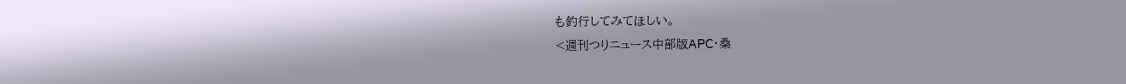も釣行してみてほしい。
<週刊つりニュース中部版APC・桑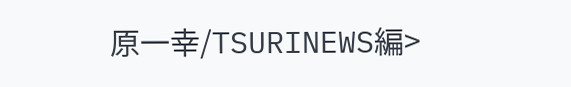原一幸/TSURINEWS編>